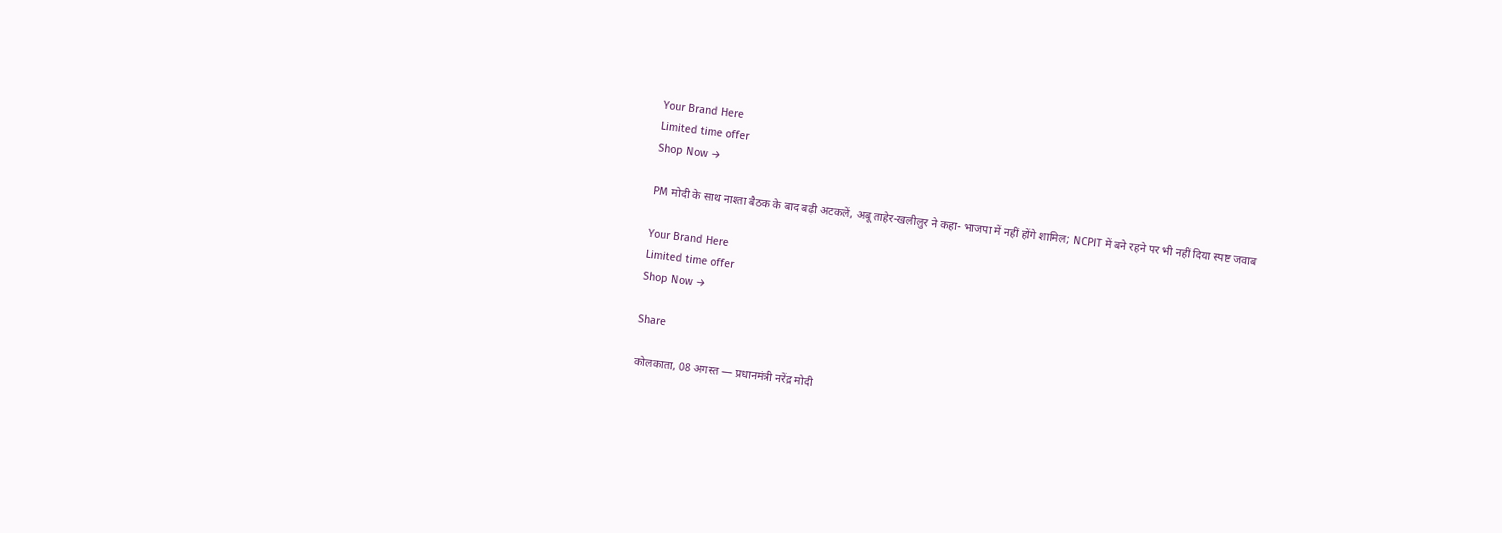Your Brand Here
Limited time offer
Shop Now →

PM मोदी के साथ नाश्ता बैठक के बाद बढ़ी अटकलें, अबू ताहेर-खलीलुर ने कहा- भाजपा में नहीं होंगे शामिल; NCPIT में बने रहने पर भी नहीं दिया स्पष्ट जवाब

Your Brand Here
Limited time offer
Shop Now →

Share

कोलकाता, 08 अगस्त — प्रधानमंत्री नरेंद्र मोदी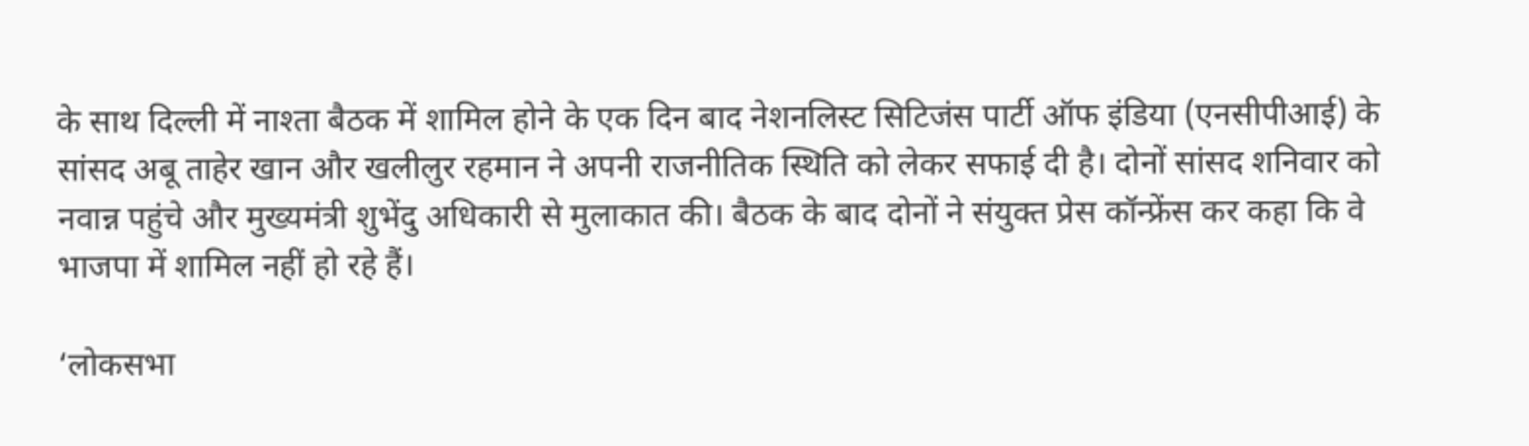के साथ दिल्ली में नाश्ता बैठक में शामिल होने के एक दिन बाद नेशनलिस्ट सिटिजंस पार्टी ऑफ इंडिया (एनसीपीआई) के सांसद अबू ताहेर खान और खलीलुर रहमान ने अपनी राजनीतिक स्थिति को लेकर सफाई दी है। दोनों सांसद शनिवार को नवान्न पहुंचे और मुख्यमंत्री शुभेंदु अधिकारी से मुलाकात की। बैठक के बाद दोनों ने संयुक्त प्रेस कॉन्फ्रेंस कर कहा कि वे भाजपा में शामिल नहीं हो रहे हैं।

‘लोकसभा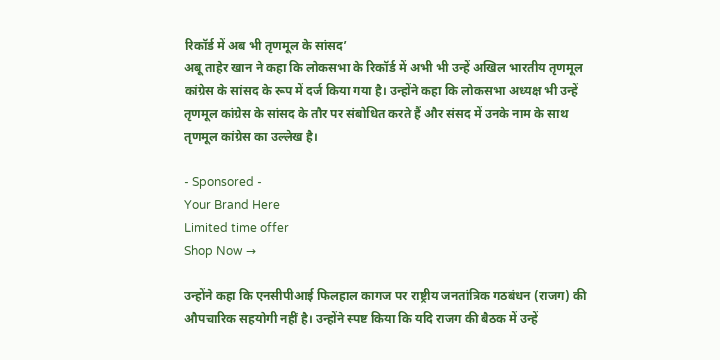रिकॉर्ड में अब भी तृणमूल के सांसद’
अबू ताहेर खान ने कहा कि लोकसभा के रिकॉर्ड में अभी भी उन्हें अखिल भारतीय तृणमूल कांग्रेस के सांसद के रूप में दर्ज किया गया है। उन्होंने कहा कि लोकसभा अध्यक्ष भी उन्हें तृणमूल कांग्रेस के सांसद के तौर पर संबोधित करते हैं और संसद में उनके नाम के साथ तृणमूल कांग्रेस का उल्लेख है।

- Sponsored -
Your Brand Here
Limited time offer
Shop Now →

उन्होंने कहा कि एनसीपीआई फिलहाल कागज पर राष्ट्रीय जनतांत्रिक गठबंधन (राजग) की औपचारिक सहयोगी नहीं है। उन्होंने स्पष्ट किया कि यदि राजग की बैठक में उन्हें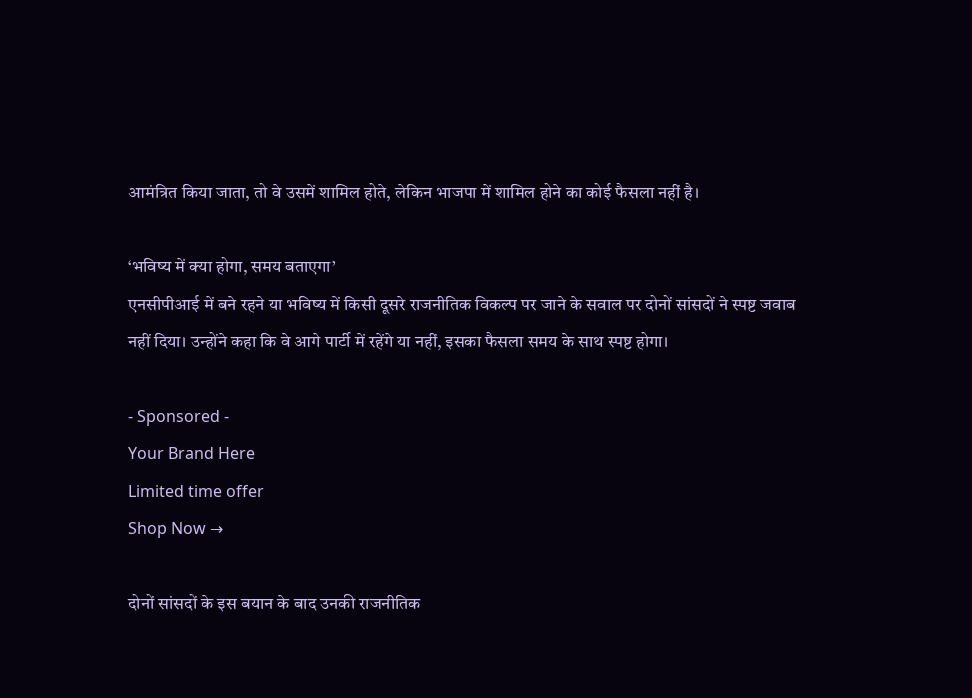आमंत्रित किया जाता, तो वे उसमें शामिल होते, लेकिन भाजपा में शामिल होने का कोई फैसला नहीं है।

‘भविष्य में क्या होगा, समय बताएगा’
एनसीपीआई में बने रहने या भविष्य में किसी दूसरे राजनीतिक विकल्प पर जाने के सवाल पर दोनों सांसदों ने स्पष्ट जवाब नहीं दिया। उन्होंने कहा कि वे आगे पार्टी में रहेंगे या नहीं, इसका फैसला समय के साथ स्पष्ट होगा।

- Sponsored -
Your Brand Here
Limited time offer
Shop Now →

दोनों सांसदों के इस बयान के बाद उनकी राजनीतिक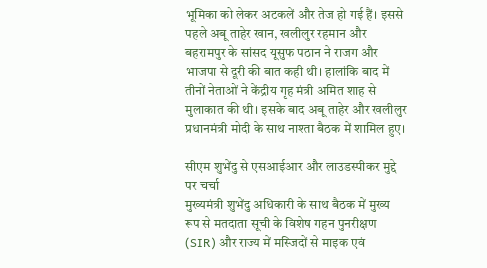भूमिका को लेकर अटकलें और तेज हो गई हैं। इससे पहले अबू ताहेर खान, खलीलुर रहमान और बहरामपुर के सांसद यूसुफ पठान ने राजग और भाजपा से दूरी की बात कही थी। हालांकि बाद में तीनों नेताओं ने केंद्रीय गृह मंत्री अमित शाह से मुलाकात की थी। इसके बाद अबू ताहेर और खलीलुर प्रधानमंत्री मोदी के साथ नाश्ता बैठक में शामिल हुए।

सीएम शुभेंदु से एसआईआर और लाउडस्पीकर मुद्दे पर चर्चा
मुख्यमंत्री शुभेंदु अधिकारी के साथ बैठक में मुख्य रूप से मतदाता सूची के विशेष गहन पुनरीक्षण (SIR) और राज्य में मस्जिदों से माइक एवं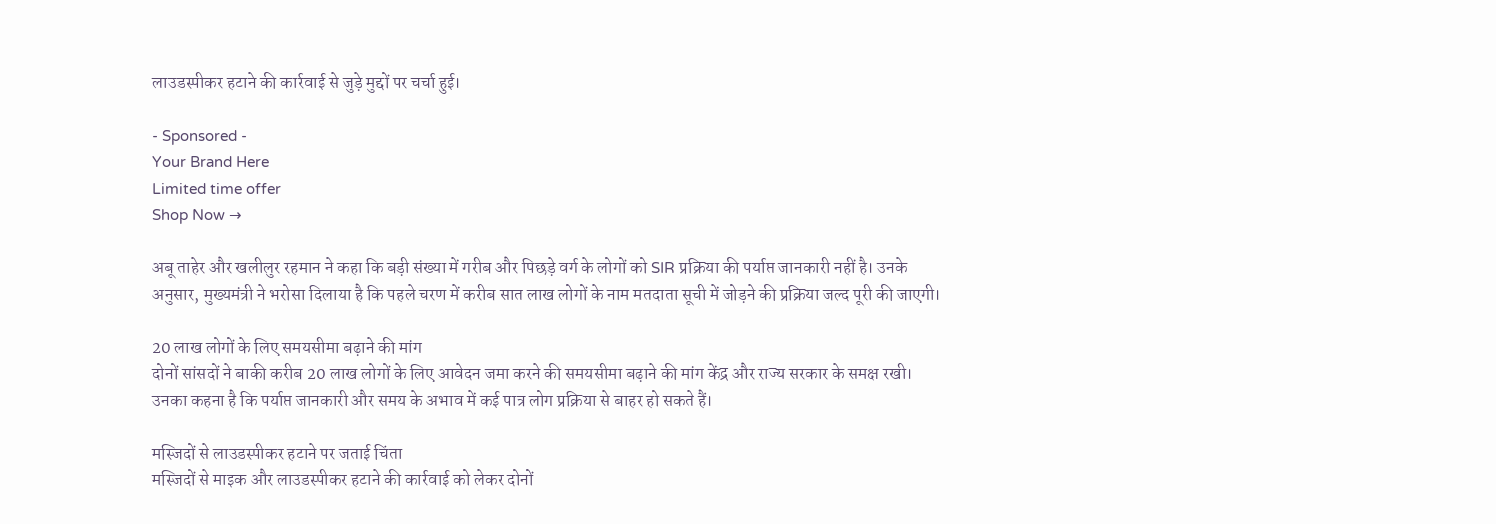लाउडस्पीकर हटाने की कार्रवाई से जुड़े मुद्दों पर चर्चा हुई।

- Sponsored -
Your Brand Here
Limited time offer
Shop Now →

अबू ताहेर और खलीलुर रहमान ने कहा कि बड़ी संख्या में गरीब और पिछड़े वर्ग के लोगों को SIR प्रक्रिया की पर्याप्त जानकारी नहीं है। उनके अनुसार, मुख्यमंत्री ने भरोसा दिलाया है कि पहले चरण में करीब सात लाख लोगों के नाम मतदाता सूची में जोड़ने की प्रक्रिया जल्द पूरी की जाएगी।

20 लाख लोगों के लिए समयसीमा बढ़ाने की मांग
दोनों सांसदों ने बाकी करीब 20 लाख लोगों के लिए आवेदन जमा करने की समयसीमा बढ़ाने की मांग केंद्र और राज्य सरकार के समक्ष रखी। उनका कहना है कि पर्याप्त जानकारी और समय के अभाव में कई पात्र लोग प्रक्रिया से बाहर हो सकते हैं।

मस्जिदों से लाउडस्पीकर हटाने पर जताई चिंता
मस्जिदों से माइक और लाउडस्पीकर हटाने की कार्रवाई को लेकर दोनों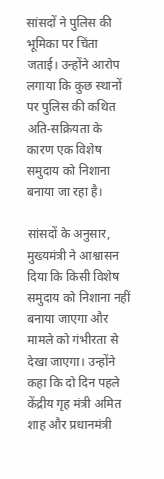सांसदों ने पुलिस की भूमिका पर चिंता जताई। उन्होंने आरोप लगाया कि कुछ स्थानों पर पुलिस की कथित अति-सक्रियता के कारण एक विशेष समुदाय को निशाना बनाया जा रहा है।

सांसदों के अनुसार, मुख्यमंत्री ने आश्वासन दिया कि किसी विशेष समुदाय को निशाना नहीं बनाया जाएगा और मामले को गंभीरता से देखा जाएगा। उन्होंने कहा कि दो दिन पहले केंद्रीय गृह मंत्री अमित शाह और प्रधानमंत्री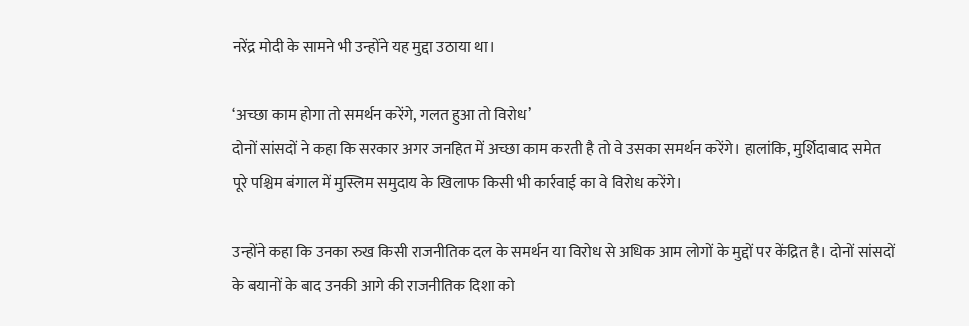नरेंद्र मोदी के सामने भी उन्होंने यह मुद्दा उठाया था।

‘अच्छा काम होगा तो समर्थन करेंगे, गलत हुआ तो विरोध’
दोनों सांसदों ने कहा कि सरकार अगर जनहित में अच्छा काम करती है तो वे उसका समर्थन करेंगे। हालांकि, मुर्शिदाबाद समेत पूरे पश्चिम बंगाल में मुस्लिम समुदाय के खिलाफ किसी भी कार्रवाई का वे विरोध करेंगे।

उन्होंने कहा कि उनका रुख किसी राजनीतिक दल के समर्थन या विरोध से अधिक आम लोगों के मुद्दों पर केंद्रित है। दोनों सांसदों के बयानों के बाद उनकी आगे की राजनीतिक दिशा को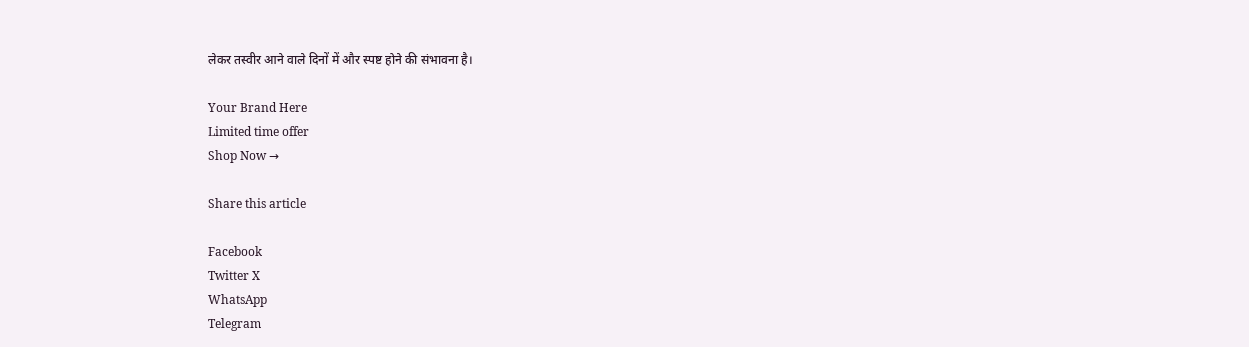लेकर तस्वीर आने वाले दिनों में और स्पष्ट होने की संभावना है।

Your Brand Here
Limited time offer
Shop Now →

Share this article

Facebook
Twitter X
WhatsApp
Telegram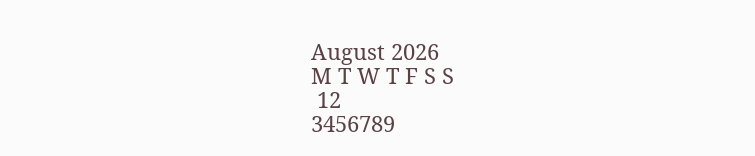August 2026
M T W T F S S
 12
3456789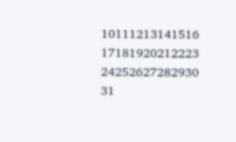10111213141516
17181920212223
24252627282930
31